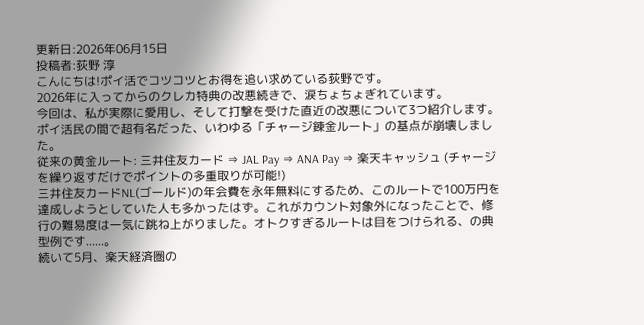更新日:2026年06月15日
投稿者:荻野 淳
こんにちは!ポイ活でコツコツとお得を追い求めている荻野です。
2026年に入ってからのクレカ特典の改悪続きで、涙ちょちょぎれています。
今回は、私が実際に愛用し、そして打撃を受けた直近の改悪について3つ紹介します。
ポイ活民の間で超有名だった、いわゆる「チャージ錬金ルート」の基点が崩壊しました。
従来の黄金ルート: 三井住友カード ⇒ JAL Pay ⇒ ANA Pay ⇒ 楽天キャッシュ (チャージを繰り返すだけでポイントの多重取りが可能!)
三井住友カードNL(ゴールド)の年会費を永年無料にするため、このルートで100万円を達成しようとしていた人も多かったはず。これがカウント対象外になったことで、修行の難易度は一気に跳ね上がりました。オトクすぎるルートは目をつけられる、の典型例です......。
続いて5月、楽天経済圏の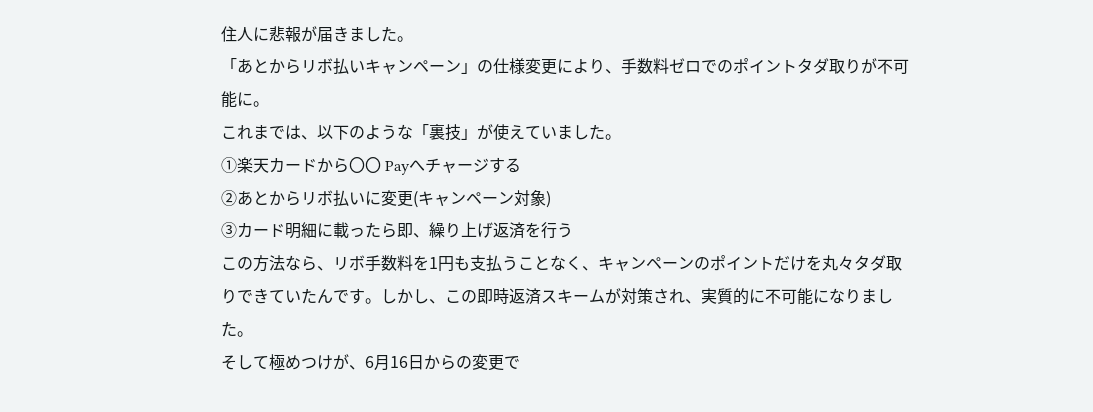住人に悲報が届きました。
「あとからリボ払いキャンペーン」の仕様変更により、手数料ゼロでのポイントタダ取りが不可能に。
これまでは、以下のような「裏技」が使えていました。
①楽天カードから〇〇 Payへチャージする
②あとからリボ払いに変更(キャンペーン対象)
③カード明細に載ったら即、繰り上げ返済を行う
この方法なら、リボ手数料を1円も支払うことなく、キャンペーンのポイントだけを丸々タダ取りできていたんです。しかし、この即時返済スキームが対策され、実質的に不可能になりました。
そして極めつけが、6月16日からの変更で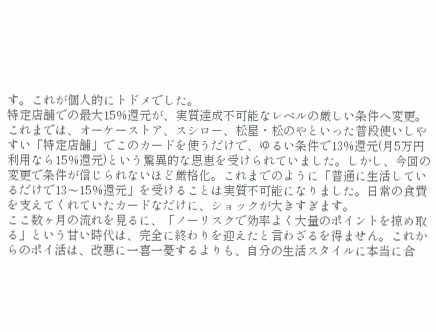す。これが個人的にトドメでした。
特定店舗での最大15%還元が、実質達成不可能なレベルの厳しい条件へ変更。
これまでは、オーケーストア、スシロー、松屋・松のやといった普段使いしやすい「特定店舗」でこのカードを使うだけで、ゆるい条件で13%還元(月5万円利用なら15%還元)という驚異的な恩恵を受けられていました。しかし、今回の変更で条件が信じられないほど厳格化。これまでのように「普通に生活しているだけで13〜15%還元」を受けることは実質不可能になりました。日常の食費を支えてくれていたカードなだけに、ショックが大きすぎます。
ここ数ヶ月の流れを見るに、「ノーリスクで効率よく大量のポイントを掠め取る」という甘い時代は、完全に終わりを迎えたと言わざるを得ません。これからのポイ活は、改悪に一喜一憂するよりも、自分の生活スタイルに本当に合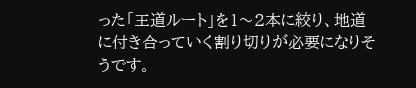った「王道ルート」を1〜2本に絞り、地道に付き合っていく割り切りが必要になりそうです。